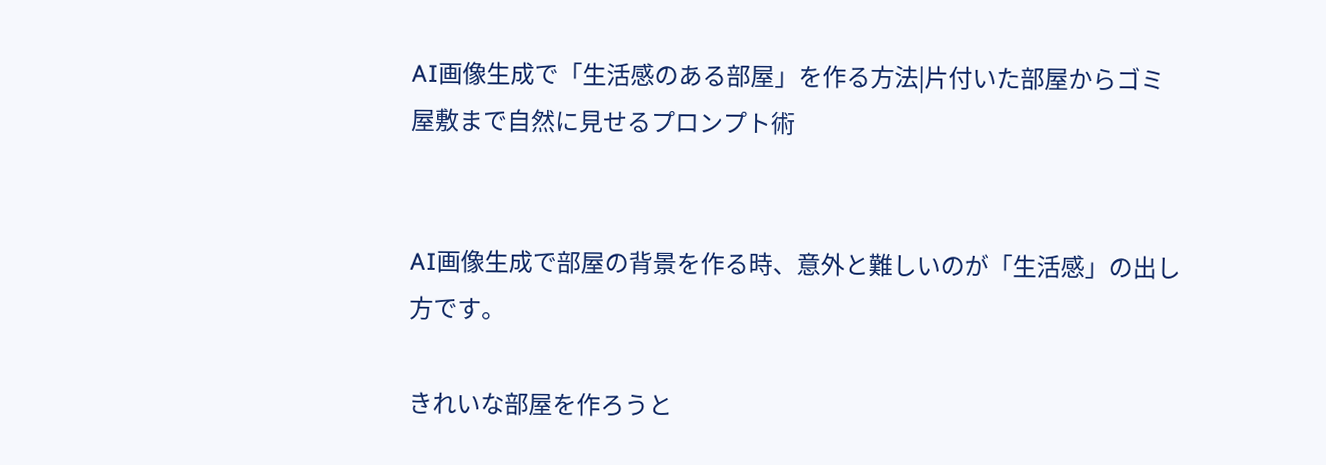AI画像生成で「生活感のある部屋」を作る方法|片付いた部屋からゴミ屋敷まで自然に見せるプロンプト術


AI画像生成で部屋の背景を作る時、意外と難しいのが「生活感」の出し方です。

きれいな部屋を作ろうと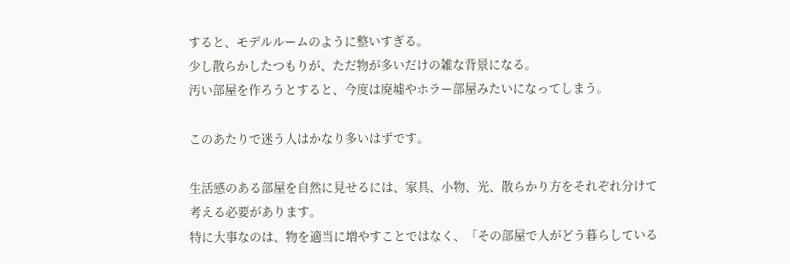すると、モデルルームのように整いすぎる。
少し散らかしたつもりが、ただ物が多いだけの雑な背景になる。
汚い部屋を作ろうとすると、今度は廃墟やホラー部屋みたいになってしまう。

このあたりで迷う人はかなり多いはずです。

生活感のある部屋を自然に見せるには、家具、小物、光、散らかり方をそれぞれ分けて考える必要があります。
特に大事なのは、物を適当に増やすことではなく、「その部屋で人がどう暮らしている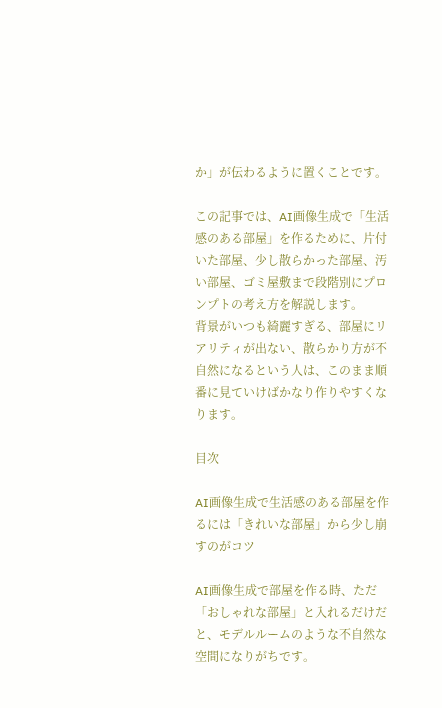か」が伝わるように置くことです。

この記事では、AI画像生成で「生活感のある部屋」を作るために、片付いた部屋、少し散らかった部屋、汚い部屋、ゴミ屋敷まで段階別にプロンプトの考え方を解説します。
背景がいつも綺麗すぎる、部屋にリアリティが出ない、散らかり方が不自然になるという人は、このまま順番に見ていけばかなり作りやすくなります。

目次

AI画像生成で生活感のある部屋を作るには「きれいな部屋」から少し崩すのがコツ

AI画像生成で部屋を作る時、ただ「おしゃれな部屋」と入れるだけだと、モデルルームのような不自然な空間になりがちです。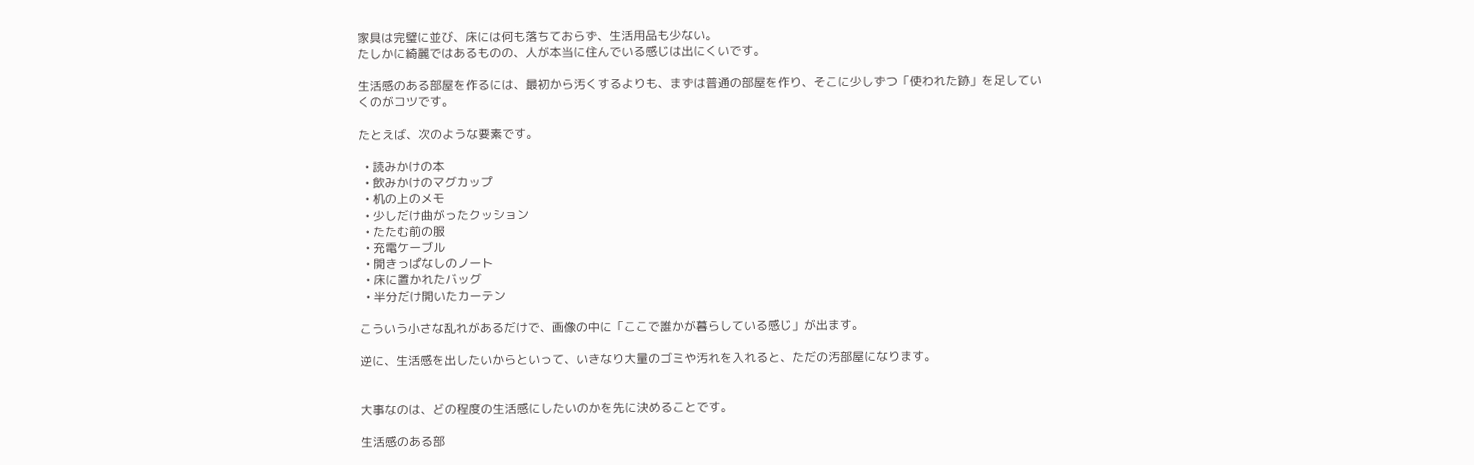家具は完璧に並び、床には何も落ちておらず、生活用品も少ない。
たしかに綺麗ではあるものの、人が本当に住んでいる感じは出にくいです。

生活感のある部屋を作るには、最初から汚くするよりも、まずは普通の部屋を作り、そこに少しずつ「使われた跡」を足していくのがコツです。

たとえば、次のような要素です。

  • 読みかけの本
  • 飲みかけのマグカップ
  • 机の上のメモ
  • 少しだけ曲がったクッション
  • たたむ前の服
  • 充電ケーブル
  • 開きっぱなしのノート
  • 床に置かれたバッグ
  • 半分だけ開いたカーテン

こういう小さな乱れがあるだけで、画像の中に「ここで誰かが暮らしている感じ」が出ます。

逆に、生活感を出したいからといって、いきなり大量のゴミや汚れを入れると、ただの汚部屋になります。


大事なのは、どの程度の生活感にしたいのかを先に決めることです。

生活感のある部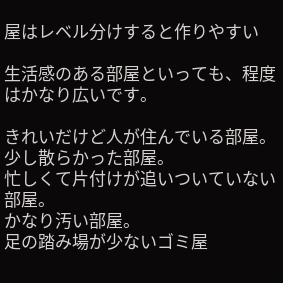屋はレベル分けすると作りやすい

生活感のある部屋といっても、程度はかなり広いです。

きれいだけど人が住んでいる部屋。
少し散らかった部屋。
忙しくて片付けが追いついていない部屋。
かなり汚い部屋。
足の踏み場が少ないゴミ屋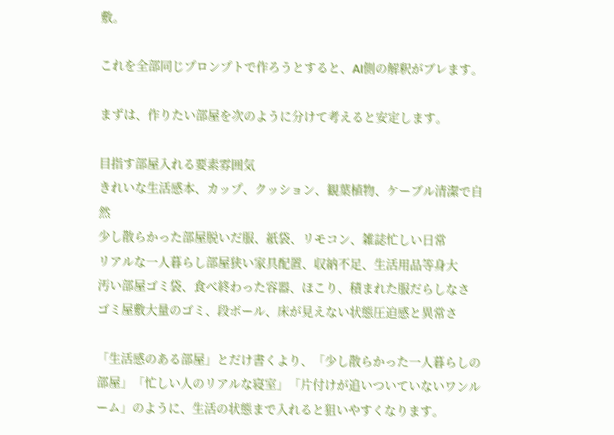敷。

これを全部同じプロンプトで作ろうとすると、AI側の解釈がブレます。

まずは、作りたい部屋を次のように分けて考えると安定します。

目指す部屋入れる要素雰囲気
きれいな生活感本、カップ、クッション、観葉植物、ケーブル清潔で自然
少し散らかった部屋脱いだ服、紙袋、リモコン、雑誌忙しい日常
リアルな一人暮らし部屋狭い家具配置、収納不足、生活用品等身大
汚い部屋ゴミ袋、食べ終わった容器、ほこり、積まれた服だらしなさ
ゴミ屋敷大量のゴミ、段ボール、床が見えない状態圧迫感と異常さ

「生活感のある部屋」とだけ書くより、「少し散らかった一人暮らしの部屋」「忙しい人のリアルな寝室」「片付けが追いついていないワンルーム」のように、生活の状態まで入れると狙いやすくなります。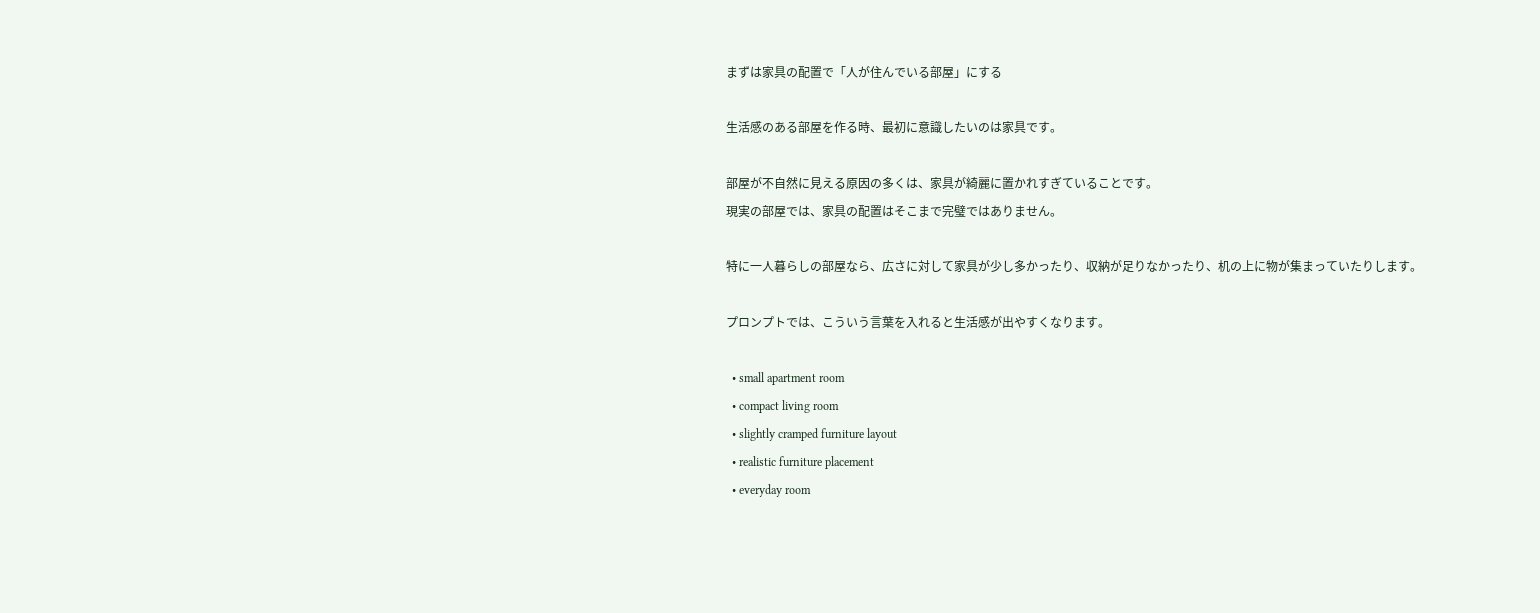まずは家具の配置で「人が住んでいる部屋」にする

生活感のある部屋を作る時、最初に意識したいのは家具です。

部屋が不自然に見える原因の多くは、家具が綺麗に置かれすぎていることです。
現実の部屋では、家具の配置はそこまで完璧ではありません。

特に一人暮らしの部屋なら、広さに対して家具が少し多かったり、収納が足りなかったり、机の上に物が集まっていたりします。

プロンプトでは、こういう言葉を入れると生活感が出やすくなります。

  • small apartment room
  • compact living room
  • slightly cramped furniture layout
  • realistic furniture placement
  • everyday room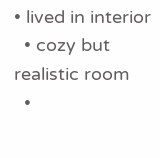• lived in interior
  • cozy but realistic room
  •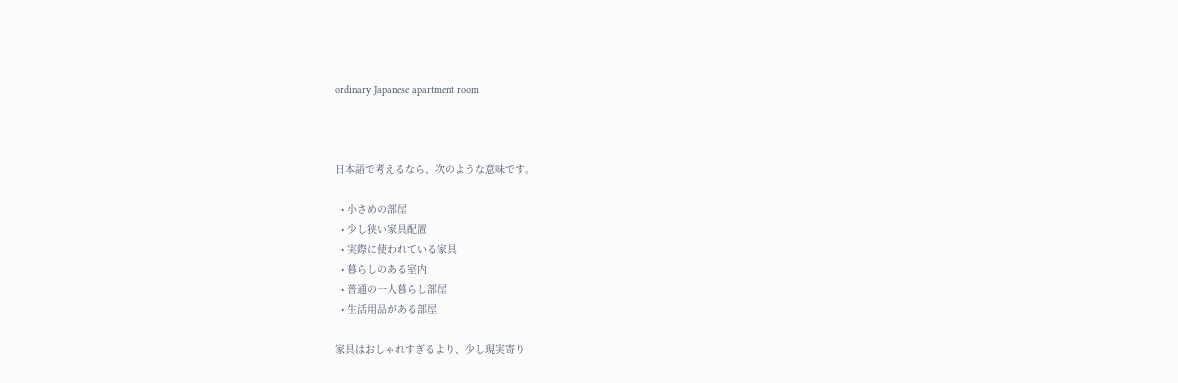ordinary Japanese apartment room



日本語で考えるなら、次のような意味です。

  • 小さめの部屋
  • 少し狭い家具配置
  • 実際に使われている家具
  • 暮らしのある室内
  • 普通の一人暮らし部屋
  • 生活用品がある部屋

家具はおしゃれすぎるより、少し現実寄り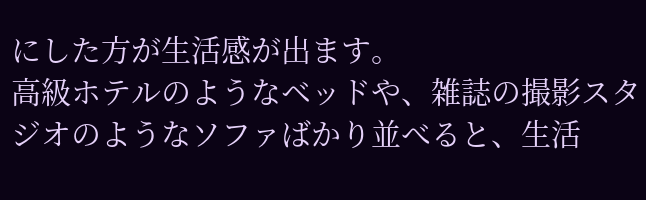にした方が生活感が出ます。
高級ホテルのようなベッドや、雑誌の撮影スタジオのようなソファばかり並べると、生活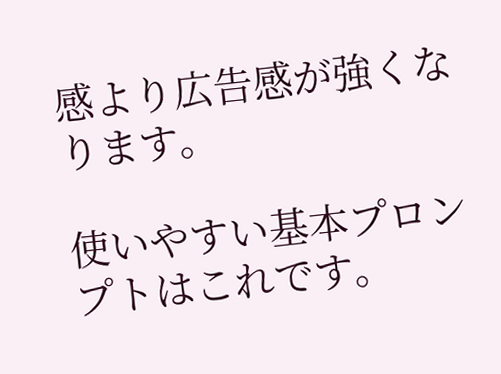感より広告感が強くなります。

使いやすい基本プロンプトはこれです。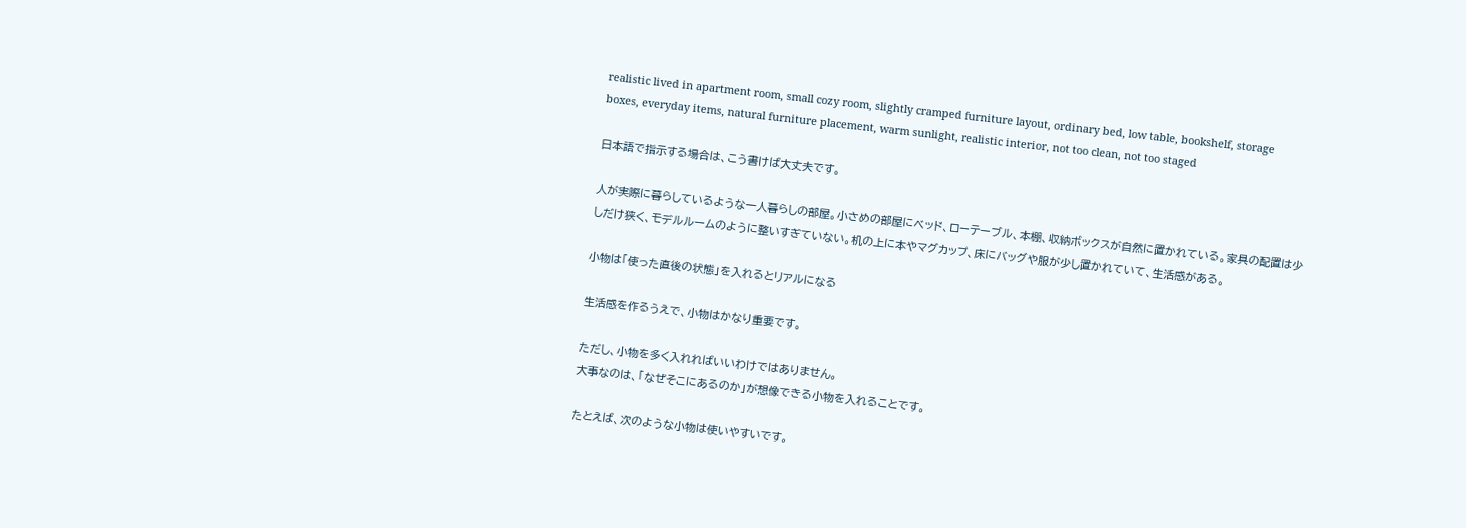realistic lived in apartment room, small cozy room, slightly cramped furniture layout, ordinary bed, low table, bookshelf, storage boxes, everyday items, natural furniture placement, warm sunlight, realistic interior, not too clean, not too staged

日本語で指示する場合は、こう書けば大丈夫です。

人が実際に暮らしているような一人暮らしの部屋。小さめの部屋にベッド、ローテーブル、本棚、収納ボックスが自然に置かれている。家具の配置は少しだけ狭く、モデルルームのように整いすぎていない。机の上に本やマグカップ、床にバッグや服が少し置かれていて、生活感がある。

小物は「使った直後の状態」を入れるとリアルになる

生活感を作るうえで、小物はかなり重要です。

ただし、小物を多く入れればいいわけではありません。
大事なのは、「なぜそこにあるのか」が想像できる小物を入れることです。

たとえば、次のような小物は使いやすいです。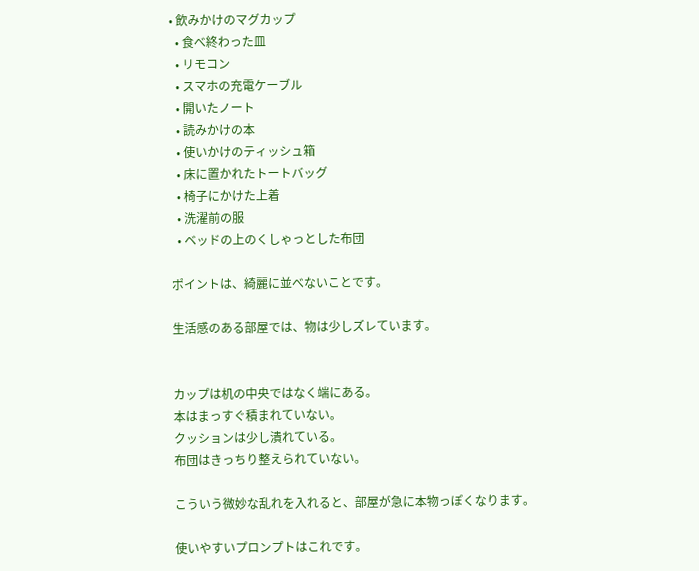• 飲みかけのマグカップ
  • 食べ終わった皿
  • リモコン
  • スマホの充電ケーブル
  • 開いたノート
  • 読みかけの本
  • 使いかけのティッシュ箱
  • 床に置かれたトートバッグ
  • 椅子にかけた上着
  • 洗濯前の服
  • ベッドの上のくしゃっとした布団

ポイントは、綺麗に並べないことです。

生活感のある部屋では、物は少しズレています。


カップは机の中央ではなく端にある。
本はまっすぐ積まれていない。
クッションは少し潰れている。
布団はきっちり整えられていない。

こういう微妙な乱れを入れると、部屋が急に本物っぽくなります。

使いやすいプロンプトはこれです。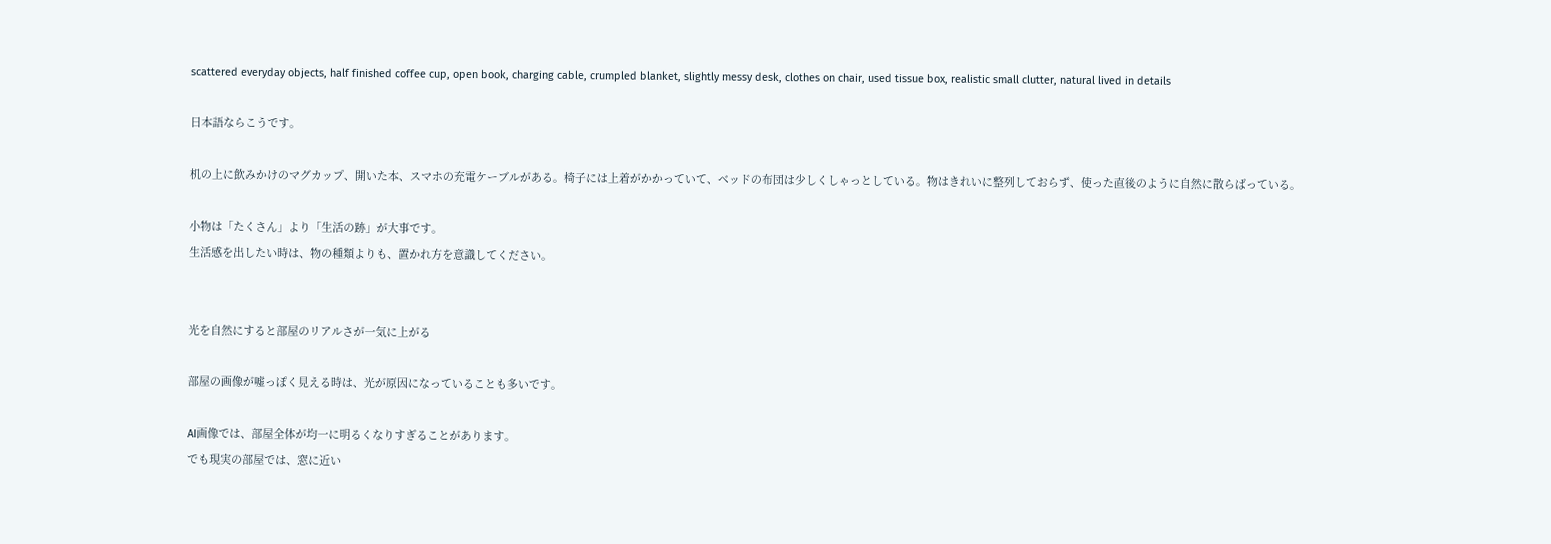scattered everyday objects, half finished coffee cup, open book, charging cable, crumpled blanket, slightly messy desk, clothes on chair, used tissue box, realistic small clutter, natural lived in details

日本語ならこうです。

机の上に飲みかけのマグカップ、開いた本、スマホの充電ケーブルがある。椅子には上着がかかっていて、ベッドの布団は少しくしゃっとしている。物はきれいに整列しておらず、使った直後のように自然に散らばっている。

小物は「たくさん」より「生活の跡」が大事です。
生活感を出したい時は、物の種類よりも、置かれ方を意識してください。


光を自然にすると部屋のリアルさが一気に上がる

部屋の画像が嘘っぽく見える時は、光が原因になっていることも多いです。

AI画像では、部屋全体が均一に明るくなりすぎることがあります。
でも現実の部屋では、窓に近い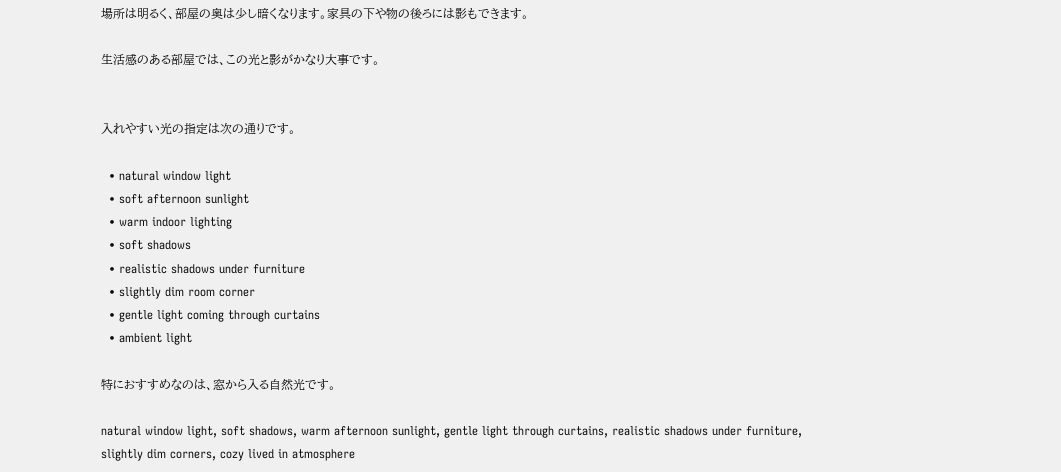場所は明るく、部屋の奥は少し暗くなります。家具の下や物の後ろには影もできます。

生活感のある部屋では、この光と影がかなり大事です。


入れやすい光の指定は次の通りです。

  • natural window light
  • soft afternoon sunlight
  • warm indoor lighting
  • soft shadows
  • realistic shadows under furniture
  • slightly dim room corner
  • gentle light coming through curtains
  • ambient light

特におすすめなのは、窓から入る自然光です。

natural window light, soft shadows, warm afternoon sunlight, gentle light through curtains, realistic shadows under furniture, slightly dim corners, cozy lived in atmosphere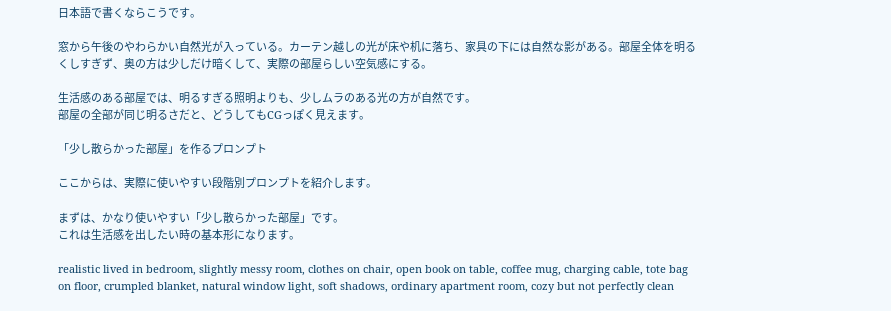日本語で書くならこうです。

窓から午後のやわらかい自然光が入っている。カーテン越しの光が床や机に落ち、家具の下には自然な影がある。部屋全体を明るくしすぎず、奥の方は少しだけ暗くして、実際の部屋らしい空気感にする。

生活感のある部屋では、明るすぎる照明よりも、少しムラのある光の方が自然です。
部屋の全部が同じ明るさだと、どうしてもCGっぽく見えます。

「少し散らかった部屋」を作るプロンプト

ここからは、実際に使いやすい段階別プロンプトを紹介します。

まずは、かなり使いやすい「少し散らかった部屋」です。
これは生活感を出したい時の基本形になります。

realistic lived in bedroom, slightly messy room, clothes on chair, open book on table, coffee mug, charging cable, tote bag on floor, crumpled blanket, natural window light, soft shadows, ordinary apartment room, cozy but not perfectly clean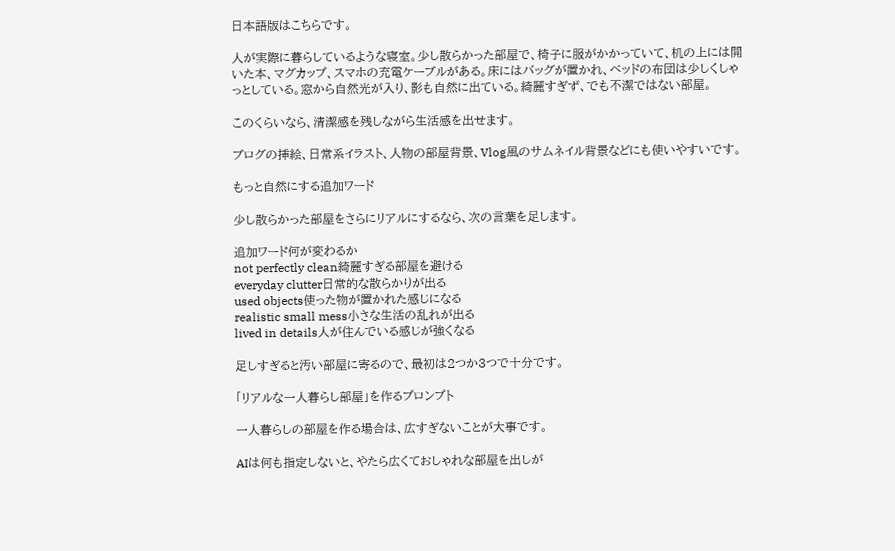日本語版はこちらです。

人が実際に暮らしているような寝室。少し散らかった部屋で、椅子に服がかかっていて、机の上には開いた本、マグカップ、スマホの充電ケーブルがある。床にはバッグが置かれ、ベッドの布団は少しくしゃっとしている。窓から自然光が入り、影も自然に出ている。綺麗すぎず、でも不潔ではない部屋。

このくらいなら、清潔感を残しながら生活感を出せます。

ブログの挿絵、日常系イラスト、人物の部屋背景、Vlog風のサムネイル背景などにも使いやすいです。

もっと自然にする追加ワード

少し散らかった部屋をさらにリアルにするなら、次の言葉を足します。

追加ワード何が変わるか
not perfectly clean綺麗すぎる部屋を避ける
everyday clutter日常的な散らかりが出る
used objects使った物が置かれた感じになる
realistic small mess小さな生活の乱れが出る
lived in details人が住んでいる感じが強くなる

足しすぎると汚い部屋に寄るので、最初は2つか3つで十分です。

「リアルな一人暮らし部屋」を作るプロンプト

一人暮らしの部屋を作る場合は、広すぎないことが大事です。

AIは何も指定しないと、やたら広くておしゃれな部屋を出しが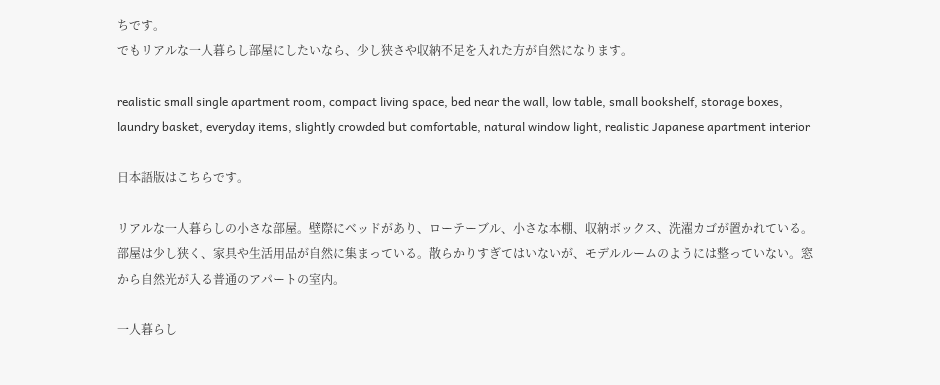ちです。
でもリアルな一人暮らし部屋にしたいなら、少し狭さや収納不足を入れた方が自然になります。

realistic small single apartment room, compact living space, bed near the wall, low table, small bookshelf, storage boxes, laundry basket, everyday items, slightly crowded but comfortable, natural window light, realistic Japanese apartment interior

日本語版はこちらです。

リアルな一人暮らしの小さな部屋。壁際にベッドがあり、ローテーブル、小さな本棚、収納ボックス、洗濯カゴが置かれている。部屋は少し狭く、家具や生活用品が自然に集まっている。散らかりすぎてはいないが、モデルルームのようには整っていない。窓から自然光が入る普通のアパートの室内。

一人暮らし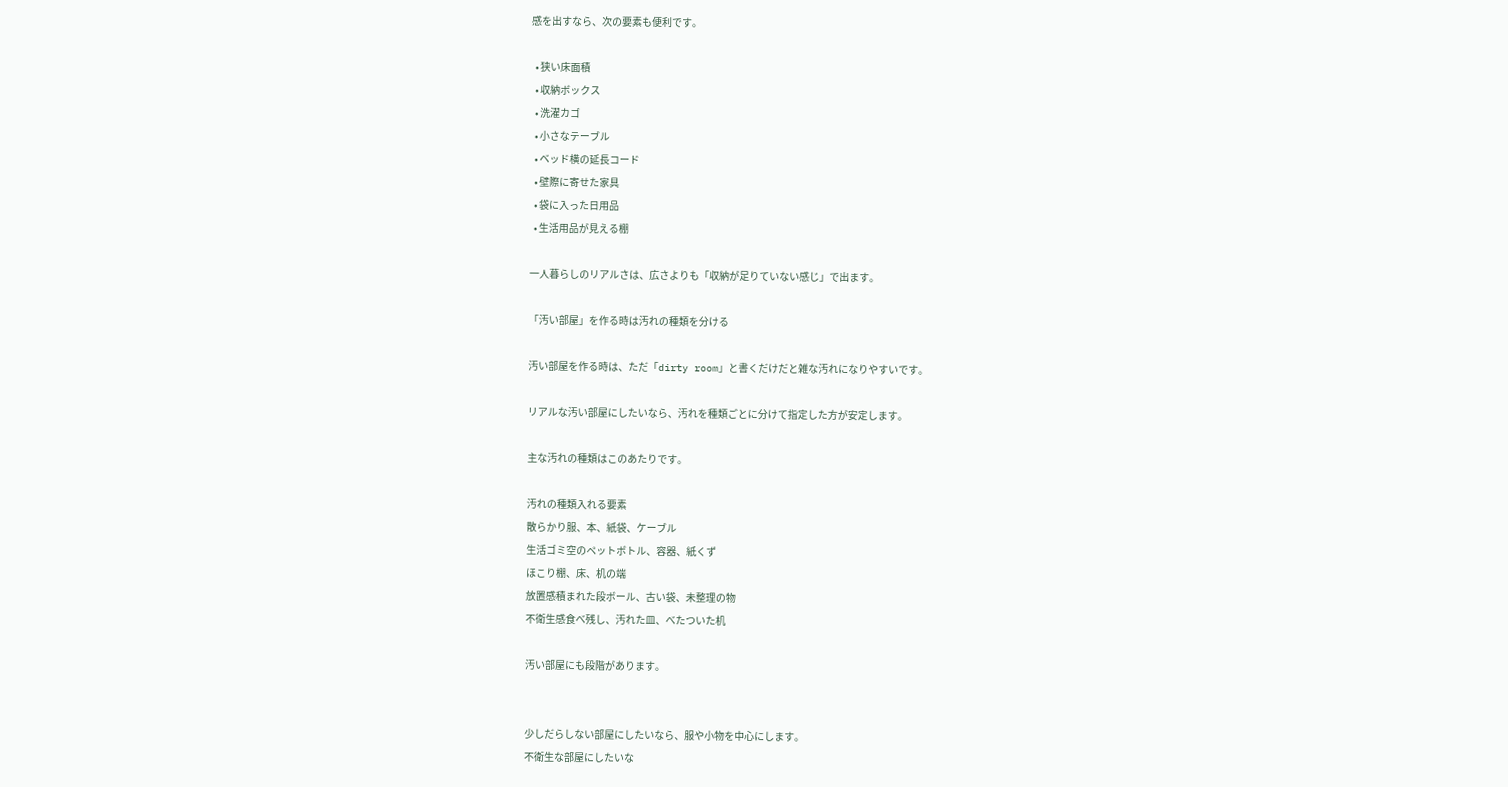感を出すなら、次の要素も便利です。

  • 狭い床面積
  • 収納ボックス
  • 洗濯カゴ
  • 小さなテーブル
  • ベッド横の延長コード
  • 壁際に寄せた家具
  • 袋に入った日用品
  • 生活用品が見える棚

一人暮らしのリアルさは、広さよりも「収納が足りていない感じ」で出ます。

「汚い部屋」を作る時は汚れの種類を分ける

汚い部屋を作る時は、ただ「dirty room」と書くだけだと雑な汚れになりやすいです。

リアルな汚い部屋にしたいなら、汚れを種類ごとに分けて指定した方が安定します。

主な汚れの種類はこのあたりです。

汚れの種類入れる要素
散らかり服、本、紙袋、ケーブル
生活ゴミ空のペットボトル、容器、紙くず
ほこり棚、床、机の端
放置感積まれた段ボール、古い袋、未整理の物
不衛生感食べ残し、汚れた皿、べたついた机

汚い部屋にも段階があります。


少しだらしない部屋にしたいなら、服や小物を中心にします。
不衛生な部屋にしたいな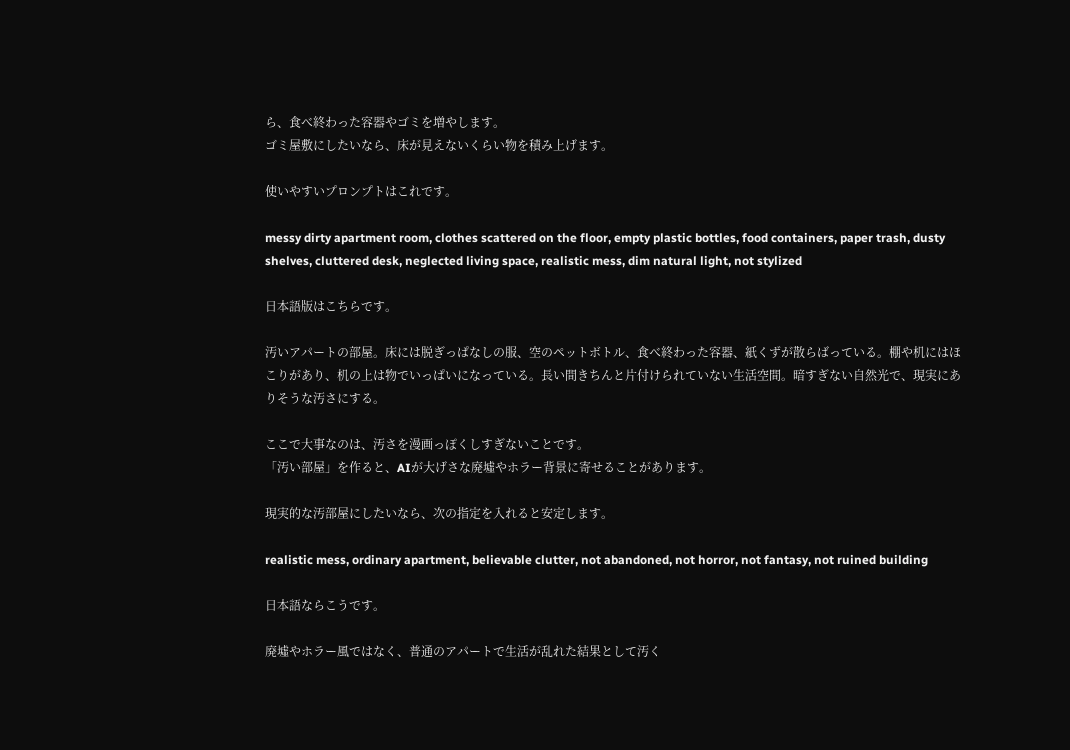ら、食べ終わった容器やゴミを増やします。
ゴミ屋敷にしたいなら、床が見えないくらい物を積み上げます。

使いやすいプロンプトはこれです。

messy dirty apartment room, clothes scattered on the floor, empty plastic bottles, food containers, paper trash, dusty shelves, cluttered desk, neglected living space, realistic mess, dim natural light, not stylized

日本語版はこちらです。

汚いアパートの部屋。床には脱ぎっぱなしの服、空のペットボトル、食べ終わった容器、紙くずが散らばっている。棚や机にはほこりがあり、机の上は物でいっぱいになっている。長い間きちんと片付けられていない生活空間。暗すぎない自然光で、現実にありそうな汚さにする。

ここで大事なのは、汚さを漫画っぽくしすぎないことです。
「汚い部屋」を作ると、AIが大げさな廃墟やホラー背景に寄せることがあります。

現実的な汚部屋にしたいなら、次の指定を入れると安定します。

realistic mess, ordinary apartment, believable clutter, not abandoned, not horror, not fantasy, not ruined building

日本語ならこうです。

廃墟やホラー風ではなく、普通のアパートで生活が乱れた結果として汚く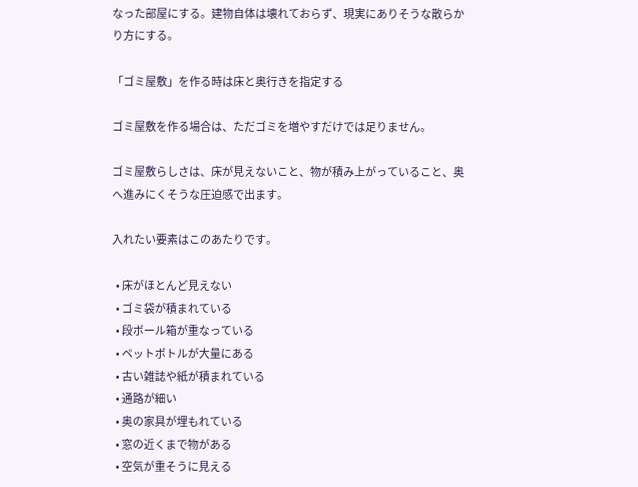なった部屋にする。建物自体は壊れておらず、現実にありそうな散らかり方にする。

「ゴミ屋敷」を作る時は床と奥行きを指定する

ゴミ屋敷を作る場合は、ただゴミを増やすだけでは足りません。

ゴミ屋敷らしさは、床が見えないこと、物が積み上がっていること、奥へ進みにくそうな圧迫感で出ます。

入れたい要素はこのあたりです。

  • 床がほとんど見えない
  • ゴミ袋が積まれている
  • 段ボール箱が重なっている
  • ペットボトルが大量にある
  • 古い雑誌や紙が積まれている
  • 通路が細い
  • 奥の家具が埋もれている
  • 窓の近くまで物がある
  • 空気が重そうに見える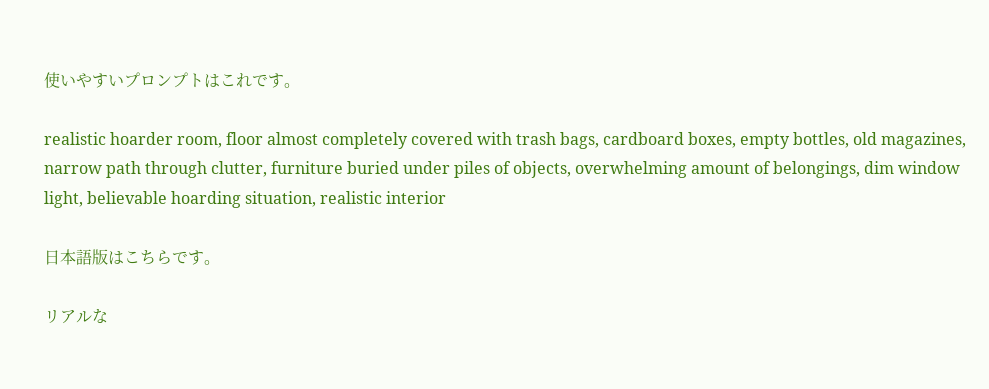使いやすいプロンプトはこれです。

realistic hoarder room, floor almost completely covered with trash bags, cardboard boxes, empty bottles, old magazines, narrow path through clutter, furniture buried under piles of objects, overwhelming amount of belongings, dim window light, believable hoarding situation, realistic interior

日本語版はこちらです。

リアルな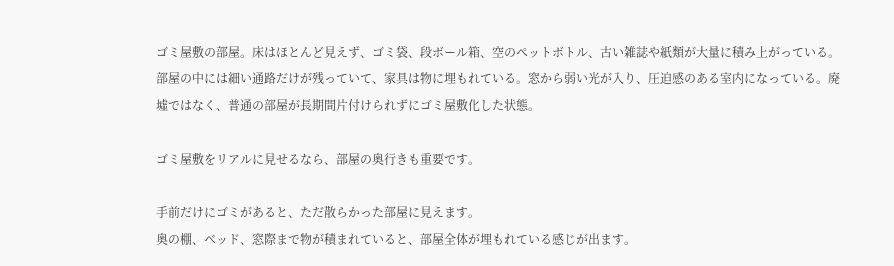ゴミ屋敷の部屋。床はほとんど見えず、ゴミ袋、段ボール箱、空のペットボトル、古い雑誌や紙類が大量に積み上がっている。部屋の中には細い通路だけが残っていて、家具は物に埋もれている。窓から弱い光が入り、圧迫感のある室内になっている。廃墟ではなく、普通の部屋が長期間片付けられずにゴミ屋敷化した状態。

ゴミ屋敷をリアルに見せるなら、部屋の奥行きも重要です。

手前だけにゴミがあると、ただ散らかった部屋に見えます。
奥の棚、ベッド、窓際まで物が積まれていると、部屋全体が埋もれている感じが出ます。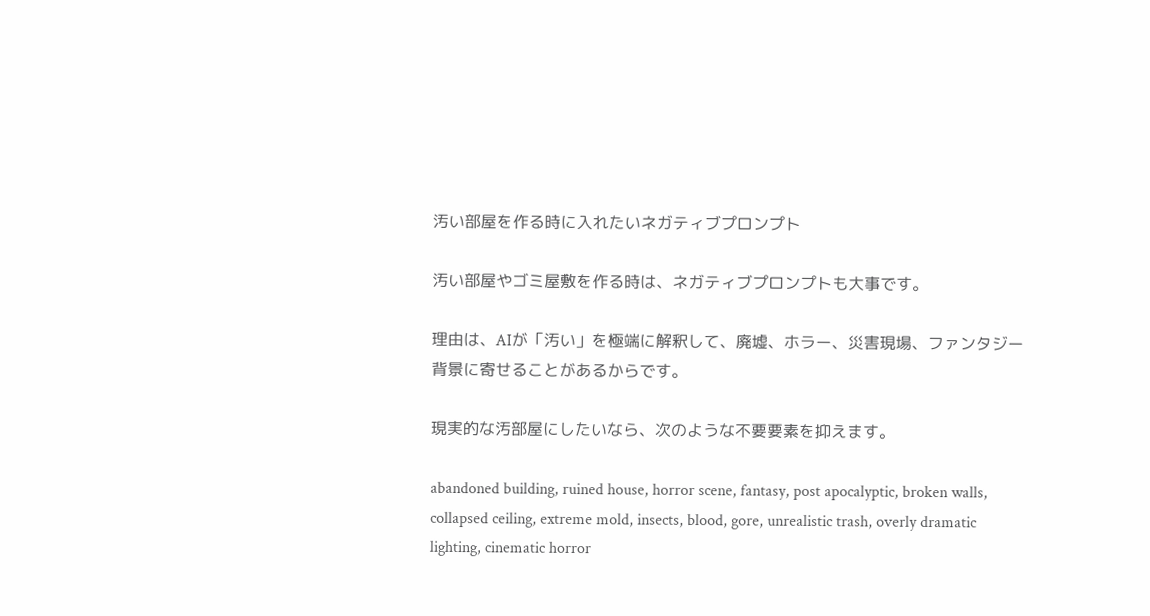汚い部屋を作る時に入れたいネガティブプロンプト

汚い部屋やゴミ屋敷を作る時は、ネガティブプロンプトも大事です。

理由は、AIが「汚い」を極端に解釈して、廃墟、ホラー、災害現場、ファンタジー背景に寄せることがあるからです。

現実的な汚部屋にしたいなら、次のような不要要素を抑えます。

abandoned building, ruined house, horror scene, fantasy, post apocalyptic, broken walls, collapsed ceiling, extreme mold, insects, blood, gore, unrealistic trash, overly dramatic lighting, cinematic horror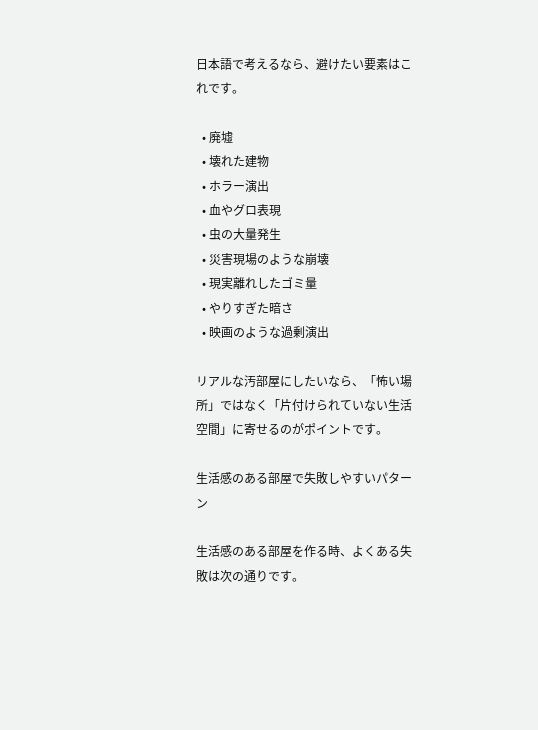日本語で考えるなら、避けたい要素はこれです。

  • 廃墟
  • 壊れた建物
  • ホラー演出
  • 血やグロ表現
  • 虫の大量発生
  • 災害現場のような崩壊
  • 現実離れしたゴミ量
  • やりすぎた暗さ
  • 映画のような過剰演出

リアルな汚部屋にしたいなら、「怖い場所」ではなく「片付けられていない生活空間」に寄せるのがポイントです。

生活感のある部屋で失敗しやすいパターン

生活感のある部屋を作る時、よくある失敗は次の通りです。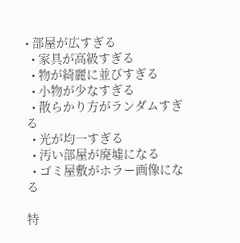• 部屋が広すぎる
  • 家具が高級すぎる
  • 物が綺麗に並びすぎる
  • 小物が少なすぎる
  • 散らかり方がランダムすぎる
  • 光が均一すぎる
  • 汚い部屋が廃墟になる
  • ゴミ屋敷がホラー画像になる

特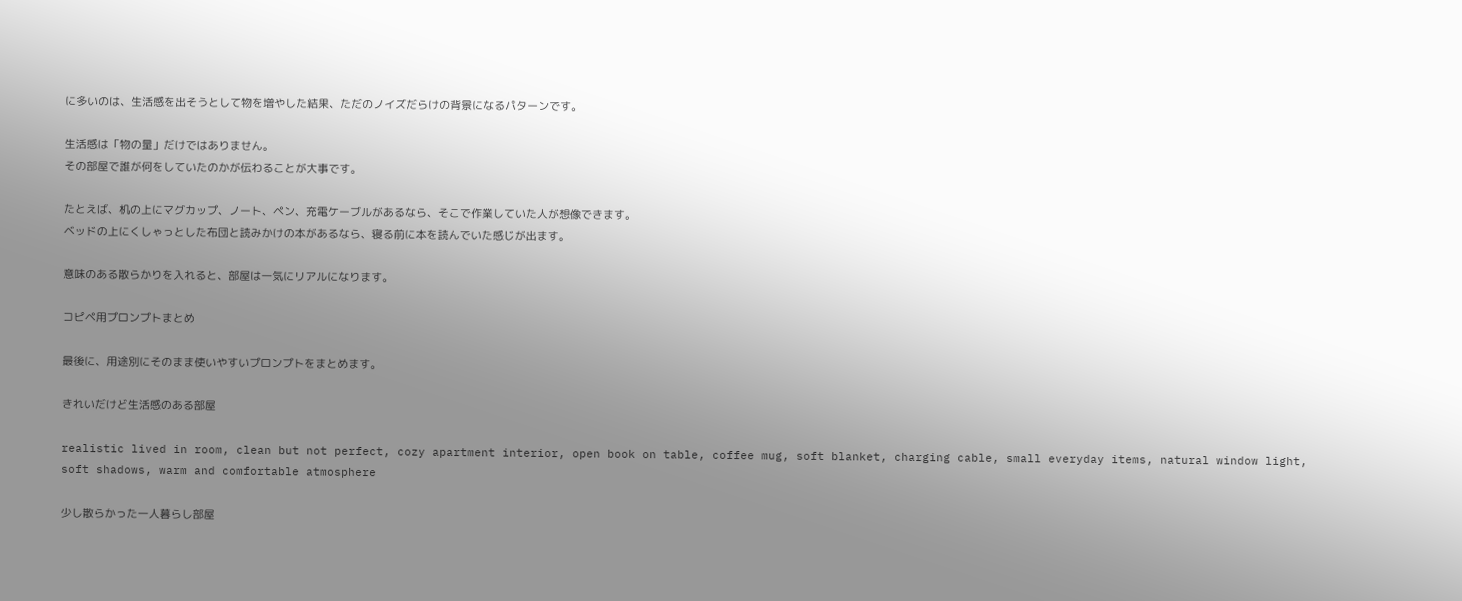に多いのは、生活感を出そうとして物を増やした結果、ただのノイズだらけの背景になるパターンです。

生活感は「物の量」だけではありません。
その部屋で誰が何をしていたのかが伝わることが大事です。

たとえば、机の上にマグカップ、ノート、ペン、充電ケーブルがあるなら、そこで作業していた人が想像できます。
ベッドの上にくしゃっとした布団と読みかけの本があるなら、寝る前に本を読んでいた感じが出ます。

意味のある散らかりを入れると、部屋は一気にリアルになります。

コピペ用プロンプトまとめ

最後に、用途別にそのまま使いやすいプロンプトをまとめます。

きれいだけど生活感のある部屋

realistic lived in room, clean but not perfect, cozy apartment interior, open book on table, coffee mug, soft blanket, charging cable, small everyday items, natural window light, soft shadows, warm and comfortable atmosphere

少し散らかった一人暮らし部屋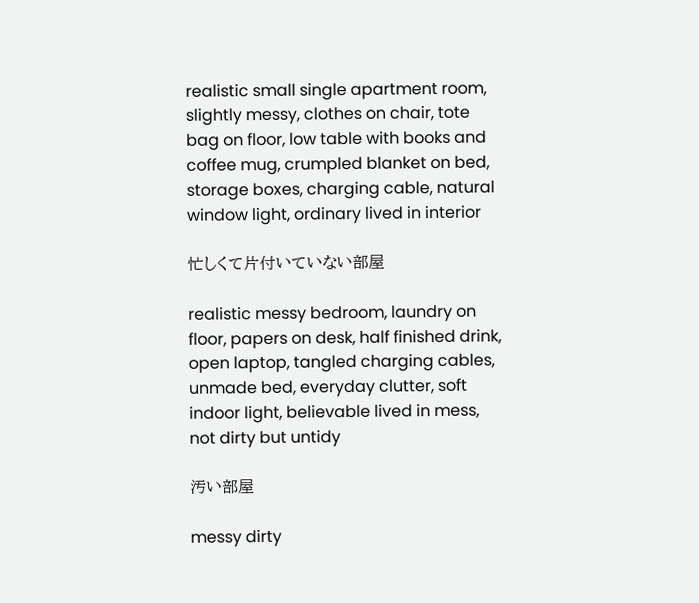realistic small single apartment room, slightly messy, clothes on chair, tote bag on floor, low table with books and coffee mug, crumpled blanket on bed, storage boxes, charging cable, natural window light, ordinary lived in interior

忙しくて片付いていない部屋

realistic messy bedroom, laundry on floor, papers on desk, half finished drink, open laptop, tangled charging cables, unmade bed, everyday clutter, soft indoor light, believable lived in mess, not dirty but untidy

汚い部屋

messy dirty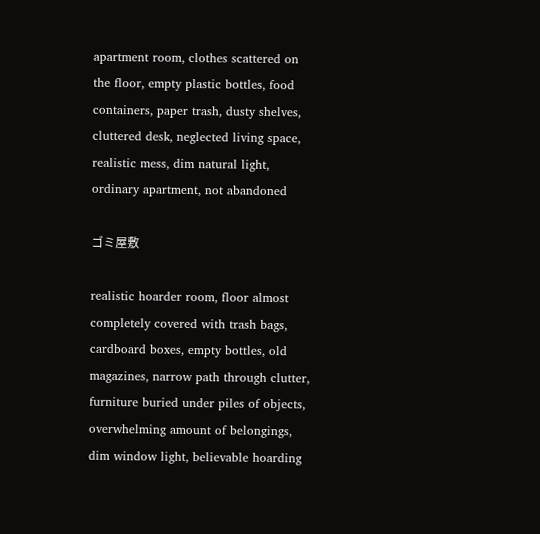apartment room, clothes scattered on the floor, empty plastic bottles, food containers, paper trash, dusty shelves, cluttered desk, neglected living space, realistic mess, dim natural light, ordinary apartment, not abandoned

ゴミ屋敷

realistic hoarder room, floor almost completely covered with trash bags, cardboard boxes, empty bottles, old magazines, narrow path through clutter, furniture buried under piles of objects, overwhelming amount of belongings, dim window light, believable hoarding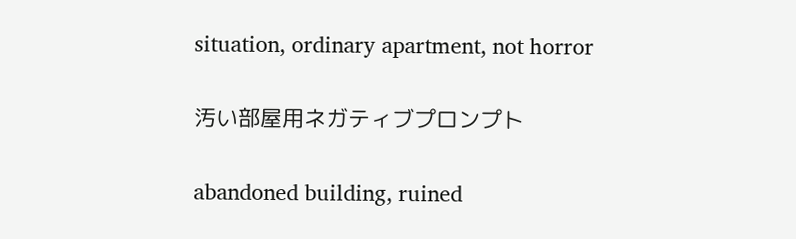situation, ordinary apartment, not horror

汚い部屋用ネガティブプロンプト

abandoned building, ruined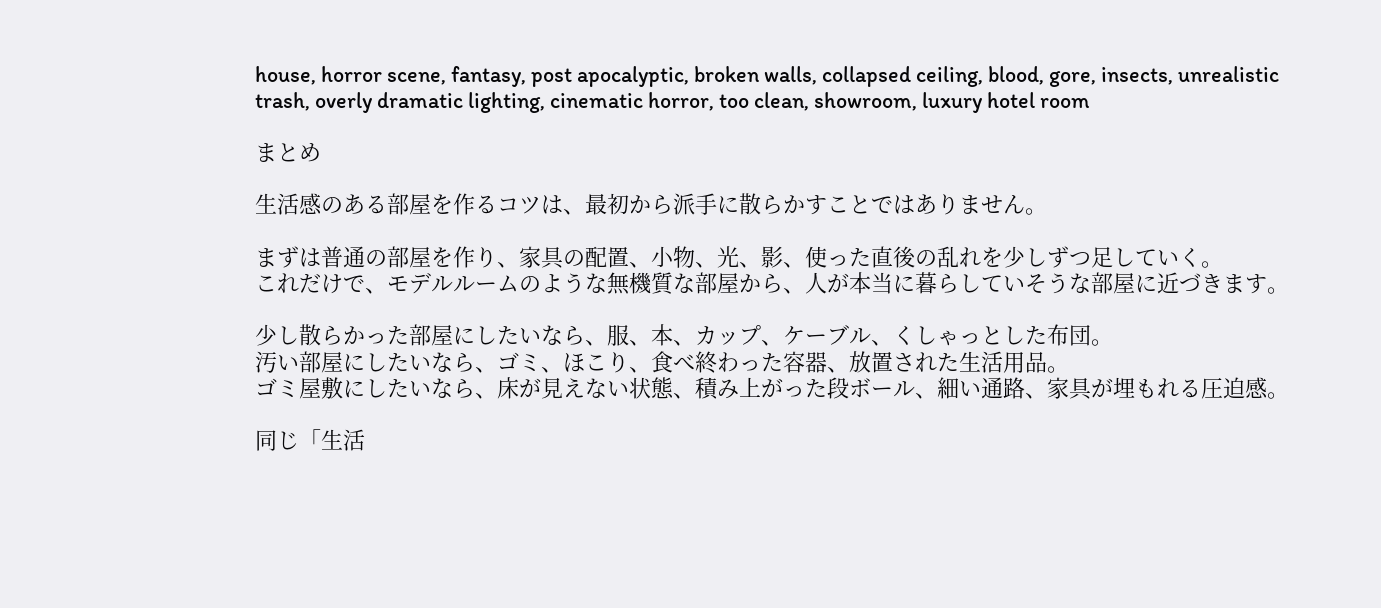house, horror scene, fantasy, post apocalyptic, broken walls, collapsed ceiling, blood, gore, insects, unrealistic trash, overly dramatic lighting, cinematic horror, too clean, showroom, luxury hotel room

まとめ

生活感のある部屋を作るコツは、最初から派手に散らかすことではありません。

まずは普通の部屋を作り、家具の配置、小物、光、影、使った直後の乱れを少しずつ足していく。
これだけで、モデルルームのような無機質な部屋から、人が本当に暮らしていそうな部屋に近づきます。

少し散らかった部屋にしたいなら、服、本、カップ、ケーブル、くしゃっとした布団。
汚い部屋にしたいなら、ゴミ、ほこり、食べ終わった容器、放置された生活用品。
ゴミ屋敷にしたいなら、床が見えない状態、積み上がった段ボール、細い通路、家具が埋もれる圧迫感。

同じ「生活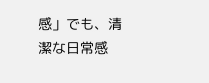感」でも、清潔な日常感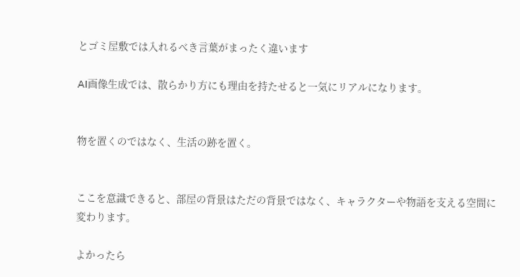とゴミ屋敷では入れるべき言葉がまったく違います

AI画像生成では、散らかり方にも理由を持たせると一気にリアルになります。


物を置くのではなく、生活の跡を置く。


ここを意識できると、部屋の背景はただの背景ではなく、キャラクターや物語を支える空間に変わります。

よかったら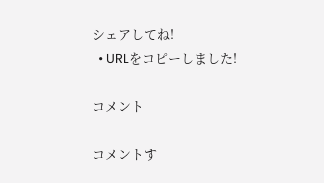シェアしてね!
  • URLをコピーしました!

コメント

コメントす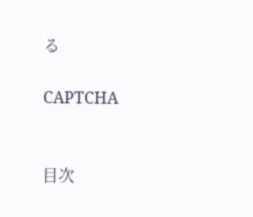る

CAPTCHA


目次